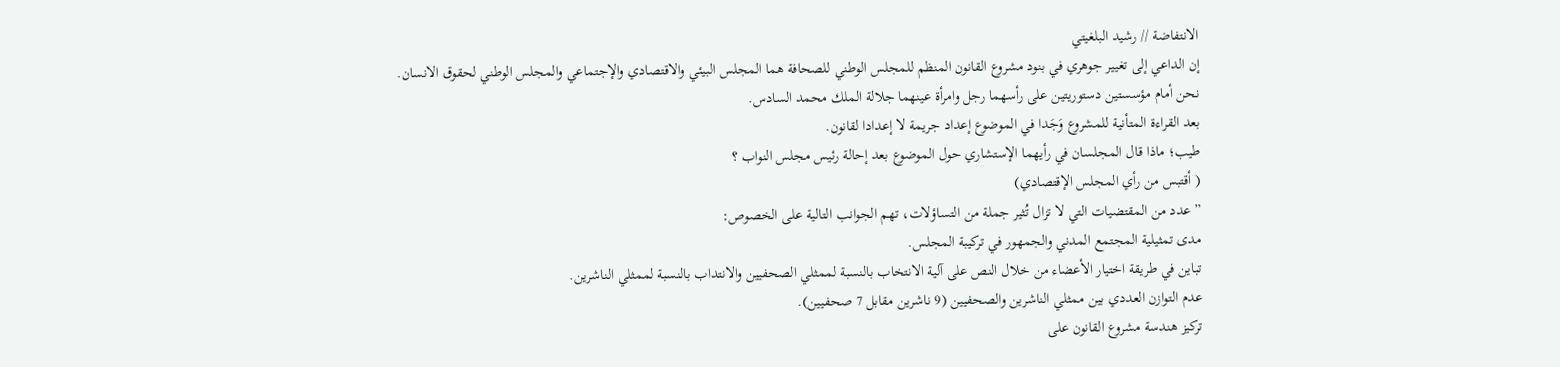الانتفاضة // رشيد البلغيتي
إن الداعي إلى تغيير جوهري في بنود مشروع القانون المنظم للمجلس الوطني للصحافة هما المجلس البيئي والاقتصادي والإجتماعي والمجلس الوطني لحقوق الانسان.
نحن أمام مؤسستين دستوريتين على رأسهما رجل وامرأة عينهما جلالة الملك محمد السادس.
بعد القراءة المتأنية للمشروع وَجَدا في الموضوع إعداد جريمة لا إعدادا لقانون.
طيب؛ ماذا قال المجلسان في رأيهما الإستشاري حول الموضوع بعد إحالة رئيس مجلس النواب ؟
( أقتبس من رأي المجلس الإقتصادي)
” عدد من المقتضيات التي لا تزال تُثير جملة من التساؤلات، تهم الجوانب التالية على الخصوص:
مدى تمثيلية المجتمع المدني والجمهور في تركيبة المجلس.
تباين في طريقة اختيار الأعضاء من خلال النص على آلية الانتخاب بالنسبة لممثلي الصحفيين والانتداب بالنسبة لممثلي الناشرين.
عدم التوازن العددي بين ممثلي الناشرين والصحفيين (9 ناشرين مقابل 7 صحفيين).
تركيز هندسة مشروع القانون على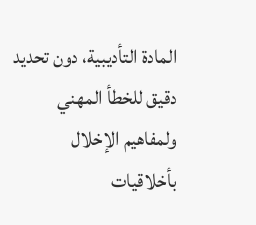المادة التأديبية، دون تحديد دقيق للخطأ المهني ولمفاهيم الإخلال بأخلاقيات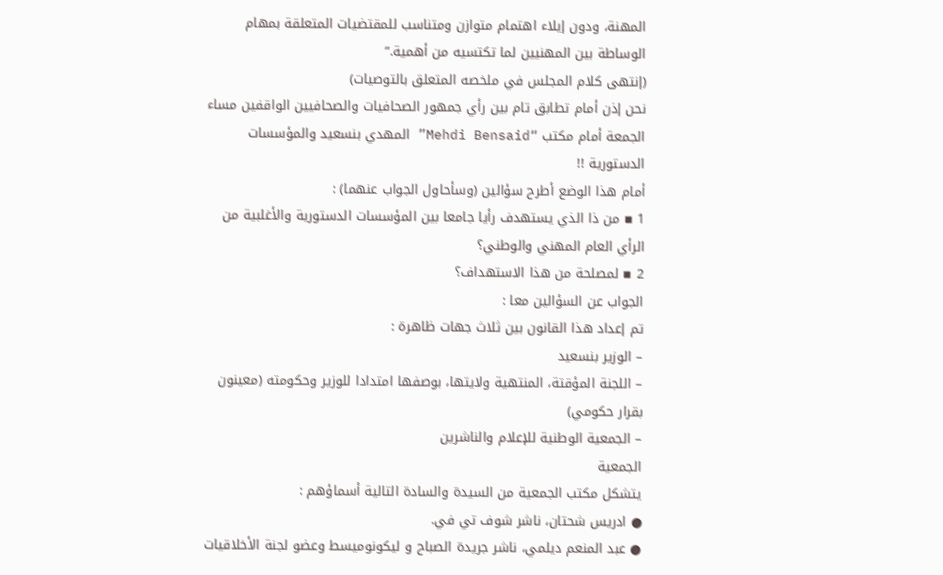المهنة، ودون إيلاء اهتمام متوازن ومتناسب للمقتضيات المتعلقة بمهام الوساطة بين المهنيين لما تكتسيه من أهمية.”
(إنتهى كلام المجلس في ملخصه المتعلق بالتوصيات)
نحن إذن أمام تطابق تام بين رأي جمهور الصحافيات والصحافيين الواقفين مساء الجمعة أمام مكتب “Mehdi Bensaid” المهدي بنسعيد والمؤسسات الدستورية !!
أمام هذا الوضع أطرح سؤالين (وسأحاول الجواب عنهما) :
1 ▪ من ذا الذي يستهدف رأيا جامعا بين المؤسسات الدستورية والأغلبية من الرأي العام المهني والوطني؟
2 ▪ لمصلحة من هذا الاستهداف؟
الجواب عن السؤالين معا :
تم إعداد هذا القانون بين ثلاث جهات ظاهرة :
– الوزير بنسعيد
– اللجنة المؤقتة، المنتهية ولايتها، بوصفها امتدادا للوزير وحكومته (معينون بقرار حكومي)
– الجمعية الوطنية للإعلام والناشرين
الجمعية
يتشكل مكتب الجمعية من السيدة والسادة التالية أسماؤهم :
● ادريس شحتان، ناشر شوف تي في.
● عبد المنعم ديلمي، ناشر جريدة الصباح و ليكونوميسط وعضو لجنة الأخلاقيات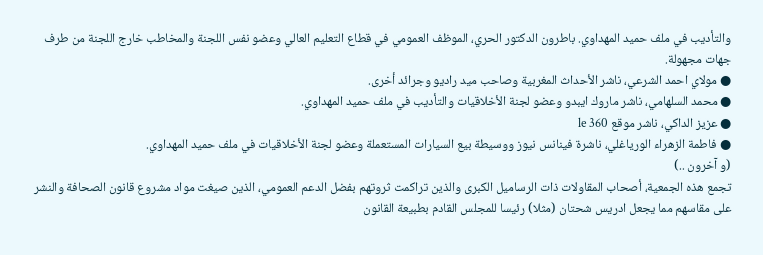والتأديب في ملف حميد المهداوي. باطرون الدكتور الحري، الموظف العمومي في قطاع التعليم العالي وعضو نفس اللجنة والمخاطب خارج اللجنة من طرف جهات مجهولة.
● مولاي احمد الشرعي، ناشر الأحداث المغربية وصاحب ميد راديو وجرائد أخرى.
● محمد السلهامي، ناشر ماروك ايبدو وعضو لجنة الأخلاقيات والتأديب في ملف حميد المهداوي.
● عزيز الداكي، ناشر موقع le 360
● فاطمة الزهراء الورياغلي، ناشرة فينانس نيوز ووسيطة بيع السيارات المستعملة وعضو لجنة الأخلاقيات في ملف حميد المهداوي.
(و آخرون ..)
تجمع هذه الجمعية، أصحاب المقاولات ذات الرساميل الكبرى والذين تراكمت ثروتهم بفضل الدعم العمومي، الذين صيغت مواد مشروع قانون الصحافة والنشر على مقاسهم مما يجعل ادريس شحتان (مثلا) رئيسا للمجلس القادم بطبيعة القانون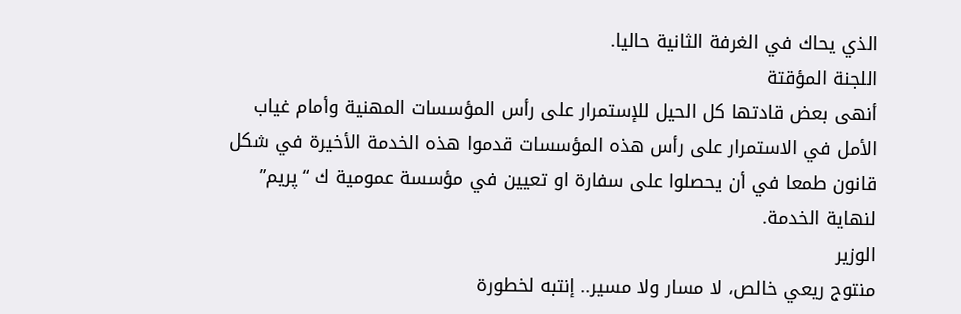الذي يحاك في الغرفة الثانية حاليا.
اللجنة المؤقتة
أنهى بعض قادتها كل الحيل للإستمرار على رأس المؤسسات المهنية وأمام غياب الأمل في الاستمرار على رأس هذه المؤسسات قدموا هذه الخدمة الأخيرة في شكل قانون طمعا في أن يحصلوا على سفارة او تعيين في مؤسسة عمومية ك “پريم” لنهاية الخدمة.
الوزير
منتوج ريعي خالص، لا مسار ولا مسير.. إنتبه لخطورة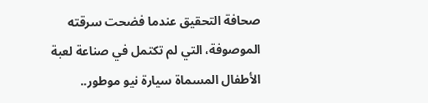صحافة التحقيق عندما فضحت سرقته الموصوفة، التي لم تكتمل في صناعة لعبة الأطفال المسماة سيارة نيو موطور..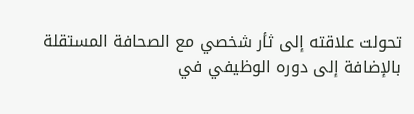تحولت علاقته إلى ثأر شخصي مع الصحافة المستقلة بالإضافة إلى دوره الوظيفي في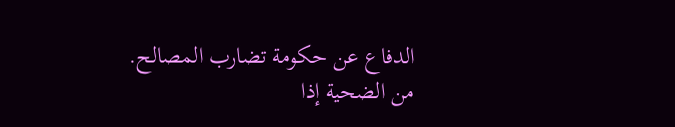الدفاع عن حكومة تضارب المصالح.
من الضحية إذا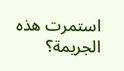استمرت هذه الجريمة؟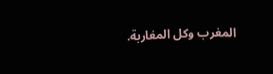المغرب وكل المغاربة.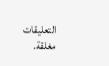التعليقات مغلقة.